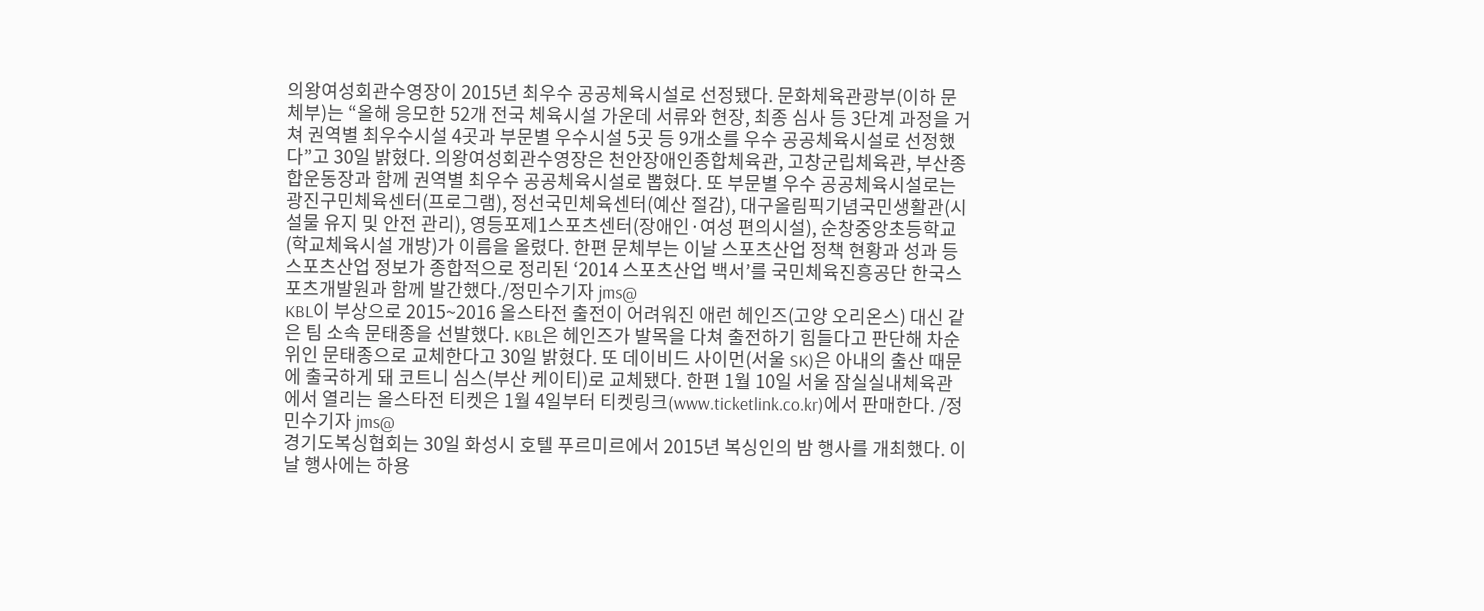의왕여성회관수영장이 2015년 최우수 공공체육시설로 선정됐다. 문화체육관광부(이하 문체부)는 “올해 응모한 52개 전국 체육시설 가운데 서류와 현장, 최종 심사 등 3단계 과정을 거쳐 권역별 최우수시설 4곳과 부문별 우수시설 5곳 등 9개소를 우수 공공체육시설로 선정했다”고 30일 밝혔다. 의왕여성회관수영장은 천안장애인종합체육관, 고창군립체육관, 부산종합운동장과 함께 권역별 최우수 공공체육시설로 뽑혔다. 또 부문별 우수 공공체육시설로는 광진구민체육센터(프로그램), 정선국민체육센터(예산 절감), 대구올림픽기념국민생활관(시설물 유지 및 안전 관리), 영등포제1스포츠센터(장애인·여성 편의시설), 순창중앙초등학교(학교체육시설 개방)가 이름을 올렸다. 한편 문체부는 이날 스포츠산업 정책 현황과 성과 등 스포츠산업 정보가 종합적으로 정리된 ‘2014 스포츠산업 백서’를 국민체육진흥공단 한국스포츠개발원과 함께 발간했다./정민수기자 jms@
KBL이 부상으로 2015~2016 올스타전 출전이 어려워진 애런 헤인즈(고양 오리온스) 대신 같은 팀 소속 문태종을 선발했다. KBL은 헤인즈가 발목을 다쳐 출전하기 힘들다고 판단해 차순위인 문태종으로 교체한다고 30일 밝혔다. 또 데이비드 사이먼(서울 SK)은 아내의 출산 때문에 출국하게 돼 코트니 심스(부산 케이티)로 교체됐다. 한편 1월 10일 서울 잠실실내체육관에서 열리는 올스타전 티켓은 1월 4일부터 티켓링크(www.ticketlink.co.kr)에서 판매한다. /정민수기자 jms@
경기도복싱협회는 30일 화성시 호텔 푸르미르에서 2015년 복싱인의 밤 행사를 개최했다. 이날 행사에는 하용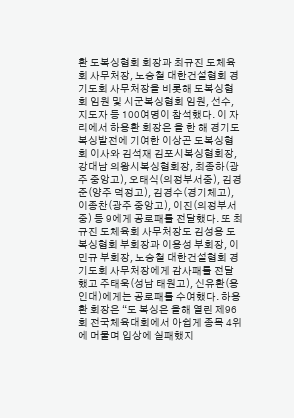환 도복싱협회 회장과 최규진 도체육회 사무처장, 노승철 대한건설협회 경기도회 사무처장을 비롯해 도복싱협회 임원 및 시군복싱협회 임원, 선수, 지도자 등 100여명이 참석했다. 이 자리에서 하용환 회장은 올 한 해 경기도 복싱발전에 기여한 이상곤 도복싱협회 이사와 김석재 김포시복싱협회장, 강대남 의왕시복싱협회장, 최종하(광주 중앙고), 오태식(의정부서중), 김경준(양주 덕정고), 김경수(경기체고), 이종찬(광주 중앙고), 이진(의정부서중) 등 9에게 공로패를 전달했다. 또 최규진 도체육회 사무처장도 김성용 도복싱협회 부회장과 이용성 부회장, 이민규 부회장, 노승철 대한건설협회 경기도회 사무처장에게 감사패를 전달했고 주태욱(성남 태원고), 신유환(용인대)에게는 공로패를 수여했다. 하용환 회장은 “도 복싱은 올해 열린 제96회 전국체육대회에서 아쉽게 종목 4위에 머물며 입상에 실패했지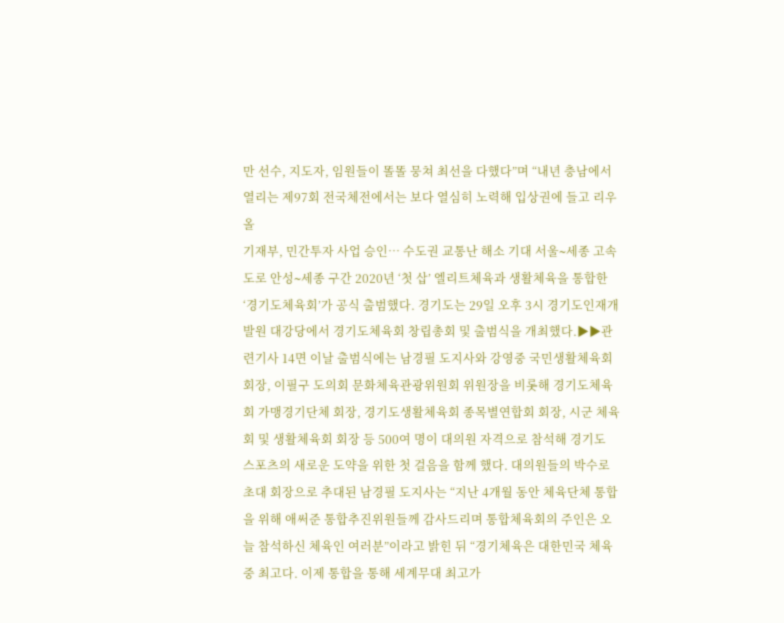만 선수, 지도자, 임원들이 똘똘 뭉쳐 최선을 다했다”며 “내년 충남에서 열리는 제97회 전국체전에서는 보다 열심히 노력해 입상권에 들고 리우 올
기재부, 민간투자 사업 승인… 수도권 교통난 해소 기대 서울∼세종 고속도로 안성∼세종 구간 2020년 ‘첫 삽’ 엘리트체육과 생활체육을 통합한 ‘경기도체육회’가 공식 출범했다. 경기도는 29일 오후 3시 경기도인재개발원 대강당에서 경기도체육회 창립총회 및 출범식을 개최했다.▶▶관련기사 14면 이날 출범식에는 남경필 도지사와 강영중 국민생활체육회 회장, 이필구 도의회 문화체육관광위원회 위원장을 비롯해 경기도체육회 가맹경기단체 회장, 경기도생활체육회 종목별연합회 회장, 시군 체육회 및 생활체육회 회장 등 500여 명이 대의원 자격으로 참석해 경기도 스포츠의 새로운 도약을 위한 첫 걸음을 함께 했다. 대의원들의 박수로 초대 회장으로 추대된 남경필 도지사는 “지난 4개월 동안 체육단체 통합을 위해 애써준 통합추진위원들께 감사드리며 통합체육회의 주인은 오늘 참석하신 체육인 여러분”이라고 밝힌 뒤 “경기체육은 대한민국 체육 중 최고다. 이제 통합을 통해 세계무대 최고가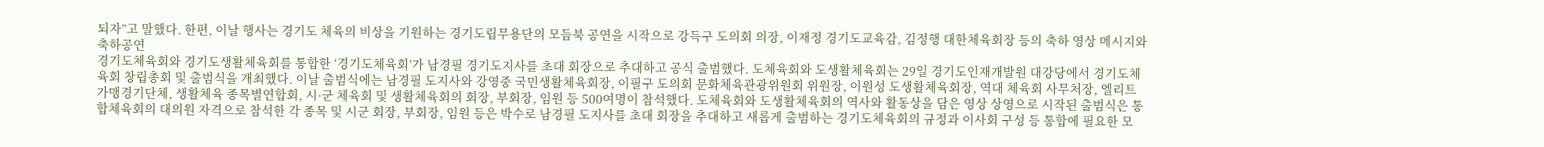되자”고 말했다. 한편, 이날 행사는 경기도 체육의 비상을 기원하는 경기도립무용단의 모듬북 공연을 시작으로 강득구 도의회 의장, 이재정 경기도교육감, 김정행 대한체육회장 등의 축하 영상 메시지와 축하공연
경기도체육회와 경기도생활체육회를 통합한 ‘경기도체육회’가 남경필 경기도지사를 초대 회장으로 추대하고 공식 출범했다. 도체육회와 도생활체육회는 29일 경기도인재개발원 대강당에서 경기도체육회 창립총회 및 출범식을 개최했다. 이날 출범식에는 남경필 도지사와 강영중 국민생활체육회장, 이필구 도의회 문화체육관광위원회 위원장, 이원성 도생활체육회장, 역대 체육회 사무처장, 엘리트 가맹경기단체, 생활체육 종목별연합회, 시·군 체육회 및 생활체육회의 회장, 부회장, 임원 등 500여명이 참석했다. 도체육회와 도생활체육회의 역사와 활동상을 담은 영상 상영으로 시작된 출범식은 통합체육회의 대의원 자격으로 참석한 각 종목 및 시군 회장, 부회장, 임원 등은 박수로 남경필 도지사를 초대 회장을 추대하고 새롭게 출범하는 경기도체육회의 규정과 이사회 구성 등 통합에 필요한 모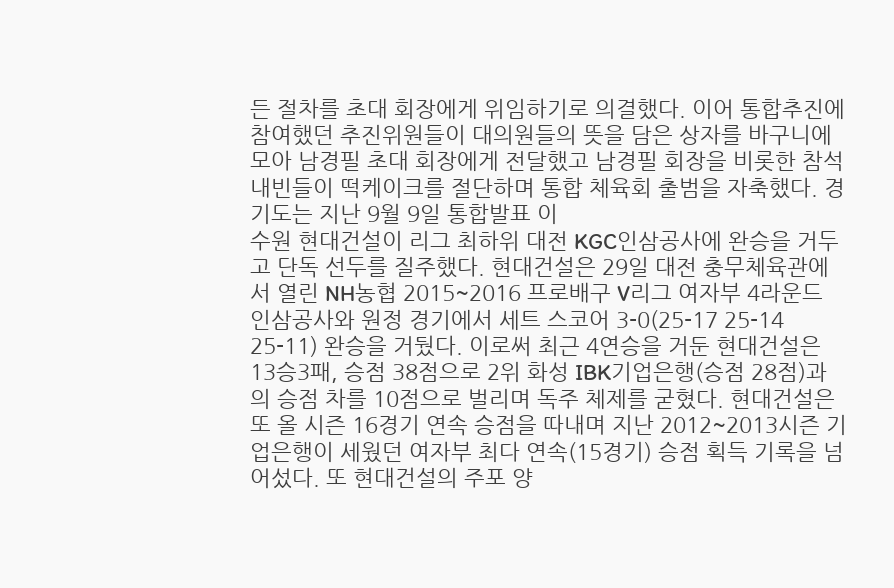든 절차를 초대 회장에게 위임하기로 의결했다. 이어 통합추진에 참여했던 추진위원들이 대의원들의 뜻을 담은 상자를 바구니에 모아 남경필 초대 회장에게 전달했고 남경필 회장을 비롯한 참석 내빈들이 떡케이크를 절단하며 통합 체육회 출범을 자축했다. 경기도는 지난 9월 9일 통합발표 이
수원 현대건설이 리그 최하위 대전 KGC인삼공사에 완승을 거두고 단독 선두를 질주했다. 현대건설은 29일 대전 충무체육관에서 열린 NH농협 2015~2016 프로배구 V리그 여자부 4라운드 인삼공사와 원정 경기에서 세트 스코어 3-0(25-17 25-14 25-11) 완승을 거뒀다. 이로써 최근 4연승을 거둔 현대건설은 13승3패, 승점 38점으로 2위 화성 IBK기업은행(승점 28점)과의 승점 차를 10점으로 벌리며 독주 체제를 굳혔다. 현대건설은 또 올 시즌 16경기 연속 승점을 따내며 지난 2012~2013시즌 기업은행이 세웠던 여자부 최다 연속(15경기) 승점 획득 기록을 넘어섰다. 또 현대건설의 주포 양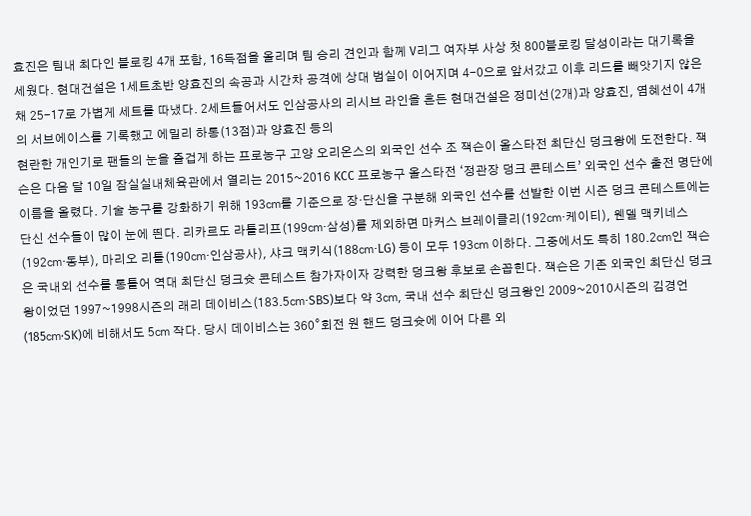효진은 팀내 최다인 블로킹 4개 포함, 16득점을 올리며 팀 승리 견인과 함께 V리그 여자부 사상 첫 800블로킹 달성이라는 대기록을 세웠다. 현대건설은 1세트초반 양효진의 속공과 시간차 공격에 상대 범실이 이어지며 4-0으로 앞서갔고 이후 리드를 빼앗기지 않은 채 25-17로 가볍게 세트를 따냈다. 2세트들어서도 인삼공사의 리시브 라인을 흔든 현대건설은 정미선(2개)과 양효진, 염혜선이 4개의 서브에이스를 기록했고 에밀리 하통(13점)과 양효진 등의
현란한 개인기로 팬들의 눈을 즐겁게 하는 프로농구 고양 오리온스의 외국인 선수 조 잭슨이 올스타전 최단신 덩크왕에 도전한다. 잭슨은 다음 달 10일 잠실실내체육관에서 열리는 2015~2016 KCC 프로농구 올스타전 ‘정관장 덩크 콘테스트’ 외국인 선수 출전 명단에 이름을 올렸다. 기술 농구를 강화하기 위해 193㎝를 기준으로 장·단신을 구분해 외국인 선수를 선발한 이번 시즌 덩크 콘테스트에는 단신 선수들이 많이 눈에 띈다. 리카르도 라틀리프(199㎝·삼성)를 제외하면 마커스 브레이클리(192㎝·케이티), 웬델 맥키네스(192㎝·동부), 마리오 리틀(190㎝·인삼공사), 샤크 맥키식(188㎝·LG) 등이 모두 193㎝ 이하다. 그중에서도 특히 180.2㎝인 잭슨은 국내외 선수를 통틀어 역대 최단신 덩크슛 콘테스트 참가자이자 강력한 덩크왕 후보로 손꼽힌다. 잭슨은 기존 외국인 최단신 덩크왕이었던 1997~1998시즌의 래리 데이비스(183.5㎝·SBS)보다 약 3㎝, 국내 선수 최단신 덩크왕인 2009~2010시즌의 김경언(185㎝·SK)에 비해서도 5㎝ 작다. 당시 데이비스는 360˚회전 원 핸드 덩크슛에 이어 다른 외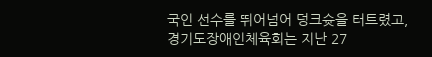국인 선수를 뛰어넘어 덩크슛을 터트렸고,
경기도장애인체육회는 지난 27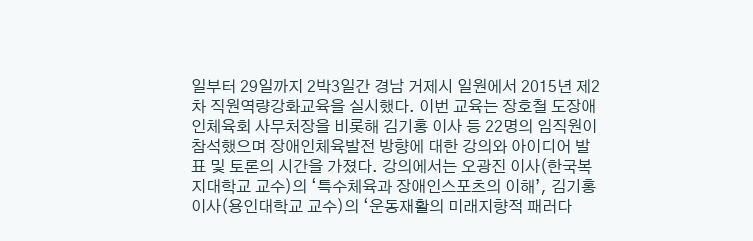일부터 29일까지 2박3일간 경남 거제시 일원에서 2015년 제2차 직원역량강화교육을 실시했다. 이번 교육는 장호철 도장애인체육회 사무처장을 비롯해 김기홍 이사 등 22명의 임직원이 참석했으며 장애인체육발전 방향에 대한 강의와 아이디어 발표 및 토론의 시간을 가졌다. 강의에서는 오광진 이사(한국복지대학교 교수)의 ‘특수체육과 장애인스포츠의 이해’, 김기홍 이사(용인대학교 교수)의 ‘운동재활의 미래지향적 패러다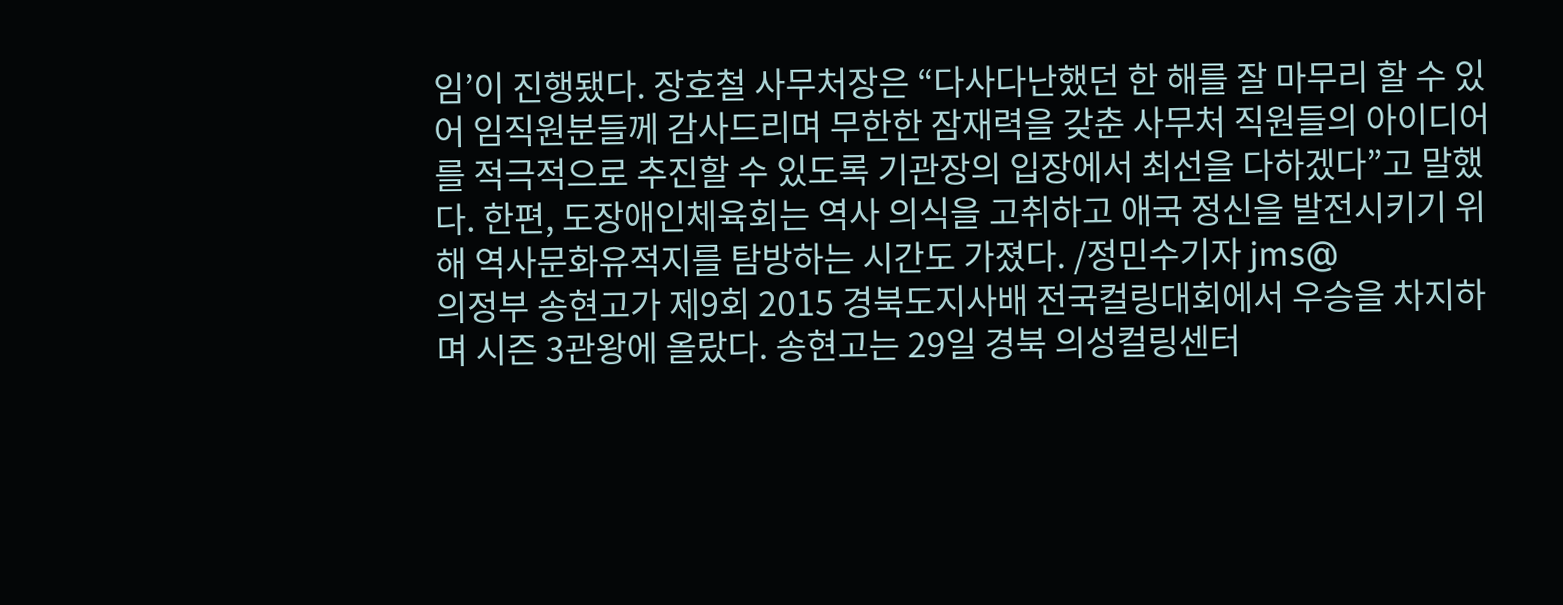임’이 진행됐다. 장호철 사무처장은 “다사다난했던 한 해를 잘 마무리 할 수 있어 임직원분들께 감사드리며 무한한 잠재력을 갖춘 사무처 직원들의 아이디어를 적극적으로 추진할 수 있도록 기관장의 입장에서 최선을 다하겠다”고 말했다. 한편, 도장애인체육회는 역사 의식을 고취하고 애국 정신을 발전시키기 위해 역사문화유적지를 탐방하는 시간도 가졌다. /정민수기자 jms@
의정부 송현고가 제9회 2015 경북도지사배 전국컬링대회에서 우승을 차지하며 시즌 3관왕에 올랐다. 송현고는 29일 경북 의성컬링센터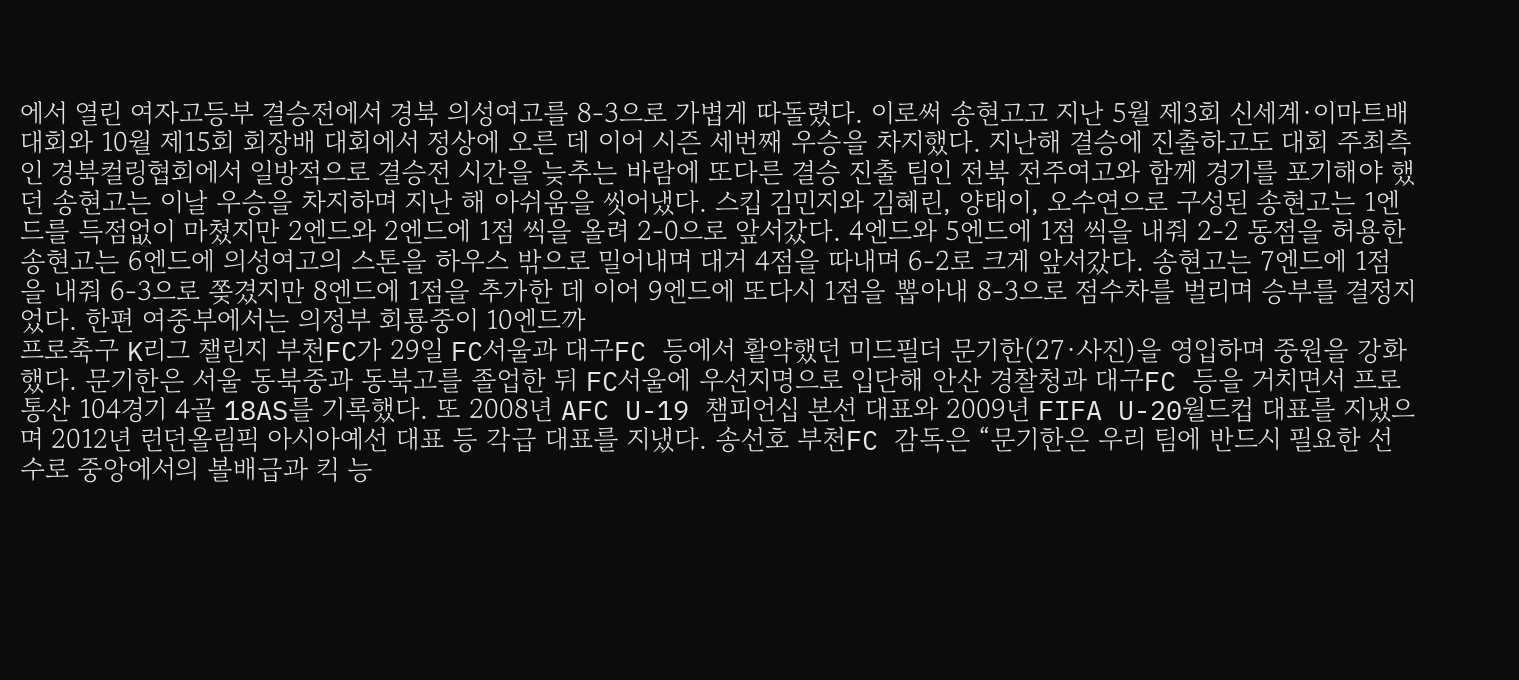에서 열린 여자고등부 결승전에서 경북 의성여고를 8-3으로 가볍게 따돌렸다. 이로써 송현고고 지난 5월 제3회 신세계·이마트배 대회와 10월 제15회 회장배 대회에서 정상에 오른 데 이어 시즌 세번째 우승을 차지했다. 지난해 결승에 진출하고도 대회 주최측인 경북컬링협회에서 일방적으로 결승전 시간을 늦추는 바람에 또다른 결승 진출 팀인 전북 전주여고와 함께 경기를 포기해야 했던 송현고는 이날 우승을 차지하며 지난 해 아쉬움을 씻어냈다. 스킵 김민지와 김혜린, 양태이, 오수연으로 구성된 송현고는 1엔드를 득점없이 마쳤지만 2엔드와 2엔드에 1점 씩을 올려 2-0으로 앞서갔다. 4엔드와 5엔드에 1점 씩을 내줘 2-2 동점을 허용한 송현고는 6엔드에 의성여고의 스톤을 하우스 밖으로 밀어내며 대거 4점을 따내며 6-2로 크게 앞서갔다. 송현고는 7엔드에 1점을 내줘 6-3으로 쫒겼지만 8엔드에 1점을 추가한 데 이어 9엔드에 또다시 1점을 뽑아내 8-3으로 점수차를 벌리며 승부를 결정지었다. 한편 여중부에서는 의정부 회룡중이 10엔드까
프로축구 K리그 챌린지 부천FC가 29일 FC서울과 대구FC 등에서 활약했던 미드필더 문기한(27·사진)을 영입하며 중원을 강화했다. 문기한은 서울 동북중과 동북고를 졸업한 뒤 FC서울에 우선지명으로 입단해 안산 경찰청과 대구FC 등을 거치면서 프로 통산 104경기 4골 18AS를 기록했다. 또 2008년 AFC U-19 챔피언십 본선 대표와 2009년 FIFA U-20월드컵 대표를 지냈으며 2012년 런던올림픽 아시아예선 대표 등 각급 대표를 지냈다. 송선호 부천FC 감독은 “문기한은 우리 팀에 반드시 필요한 선수로 중앙에서의 볼배급과 킥 능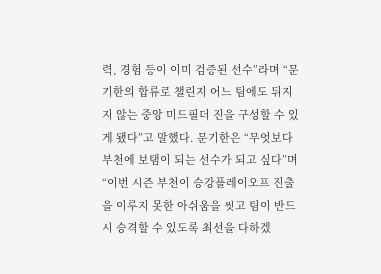력, 경험 등이 이미 검증된 선수”라며 “문기한의 합류로 챌린지 어느 팀에도 뒤지지 않는 중앙 미드필더 진을 구성할 수 있게 됐다”고 말했다. 문기한은 “무엇보다 부천에 보탬이 되는 선수가 되고 싶다”며 “이번 시즌 부천이 승강플레이오프 진출을 이루지 못한 아쉬움을 씻고 팀이 반드시 승격할 수 있도록 최선을 다하겠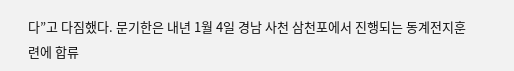다”고 다짐했다. 문기한은 내년 1월 4일 경남 사천 삼천포에서 진행되는 동계전지훈련에 합류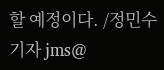할 예정이다. /정민수기자 jms@